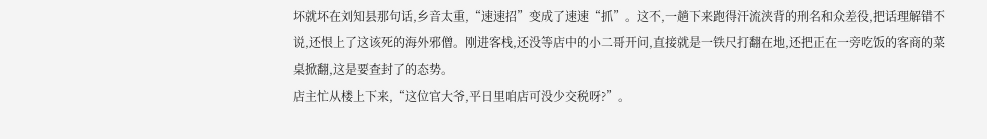坏就坏在刘知县那句话,乡音太重,“速速招”变成了速速“抓”。这不,一趟下来跑得汗流浃背的刑名和众差役,把话理解错不说,还恨上了这该死的海外邪僧。刚进客栈,还没等店中的小二哥开问,直接就是一铁尺打翻在地,还把正在一旁吃饭的客商的菜桌掀翻,这是要查封了的态势。
店主忙从楼上下来,“这位官大爷,平日里咱店可没少交税呀?”。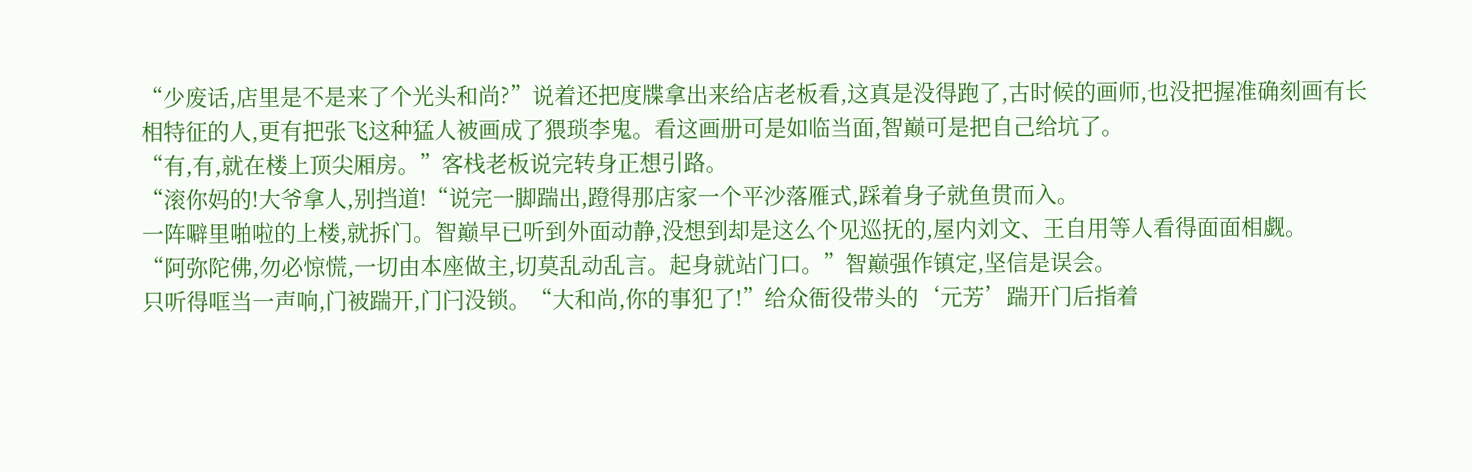“少废话,店里是不是来了个光头和尚?”说着还把度牒拿出来给店老板看,这真是没得跑了,古时候的画师,也没把握准确刻画有长相特征的人,更有把张飞这种猛人被画成了猥琐李鬼。看这画册可是如临当面,智巅可是把自己给坑了。
“有,有,就在楼上顶尖厢房。”客栈老板说完转身正想引路。
“滚你妈的!大爷拿人,别挡道!“说完一脚踹出,蹬得那店家一个平沙落雁式,踩着身子就鱼贯而入。
一阵噼里啪啦的上楼,就拆门。智巅早已听到外面动静,没想到却是这么个见巡抚的,屋内刘文、王自用等人看得面面相觑。
“阿弥陀佛,勿必惊慌,一切由本座做主,切莫乱动乱言。起身就站门口。”智巅强作镇定,坚信是误会。
只听得哐当一声响,门被踹开,门闩没锁。“大和尚,你的事犯了!”给众衙役带头的‘元芳’踹开门后指着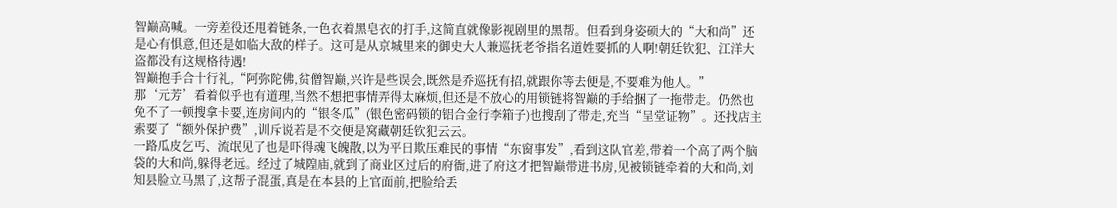智巅高喊。一旁差役还甩着链条,一色衣着黑皂衣的打手,这简直就像影视剧里的黑帮。但看到身姿硕大的“大和尚”还是心有惧意,但还是如临大敌的样子。这可是从京城里来的御史大人兼巡抚老爷指名道姓要抓的人啊!朝廷钦犯、江洋大盗都没有这规格待遇!
智巅抱手合十行礼,“阿弥陀佛,贫僧智巅,兴许是些误会,既然是乔巡抚有招,就跟你等去便是,不要难为他人。”
那‘元芳’看着似乎也有道理,当然不想把事情弄得太麻烦,但还是不放心的用锁链将智巅的手给捆了一拖带走。仍然也免不了一顿搜拿卡要,连房间内的“银冬瓜”(银色密码锁的铝合金行李箱子)也搜刮了带走,充当“呈堂证物”。还找店主索要了“额外保护费”,训斥说若是不交便是窝藏朝廷钦犯云云。
一路瓜皮乞丐、流氓见了也是吓得魂飞魄散,以为平日欺压难民的事情“东窗事发”,看到这队官差,带着一个高了两个脑袋的大和尚,躲得老远。经过了城隍庙,就到了商业区过后的府衙,进了府这才把智巅带进书房,见被锁链牵着的大和尚,刘知县脸立马黑了,这帮子混蛋,真是在本县的上官面前,把脸给丢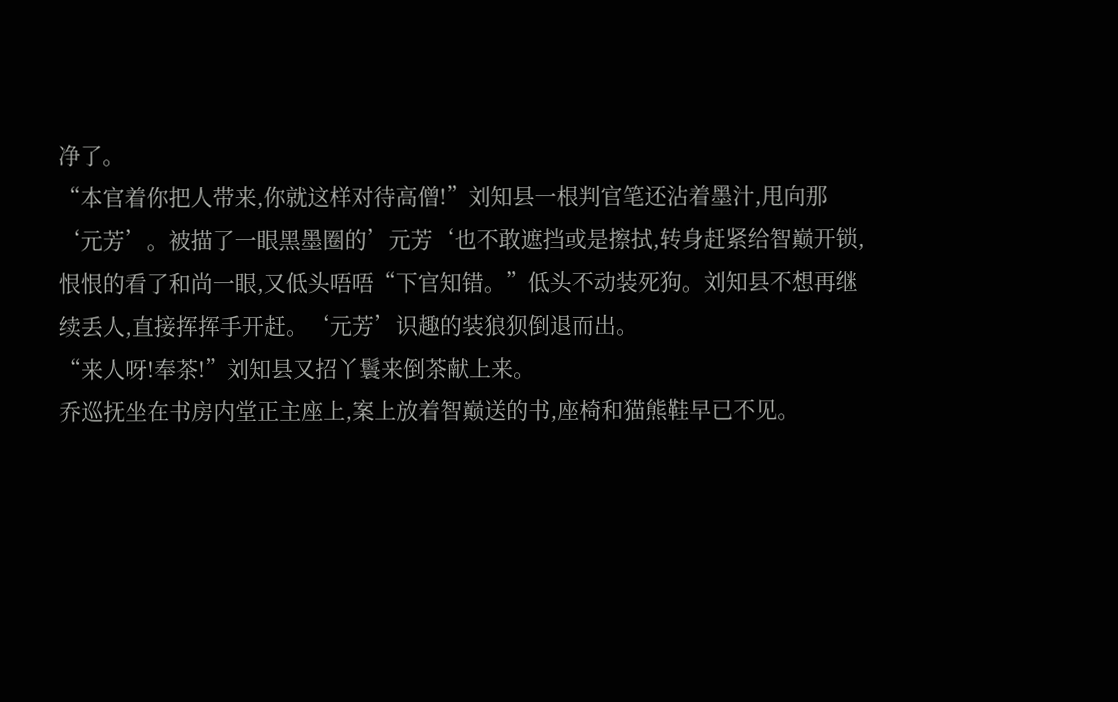净了。
“本官着你把人带来,你就这样对待高僧!”刘知县一根判官笔还沾着墨汁,甩向那‘元芳’。被描了一眼黑墨圈的’元芳‘也不敢遮挡或是擦拭,转身赶紧给智巅开锁,恨恨的看了和尚一眼,又低头唔唔“下官知错。”低头不动装死狗。刘知县不想再继续丢人,直接挥挥手开赶。‘元芳’识趣的装狼狈倒退而出。
“来人呀!奉茶!”刘知县又招丫鬟来倒茶献上来。
乔巡抚坐在书房内堂正主座上,案上放着智巅送的书,座椅和猫熊鞋早已不见。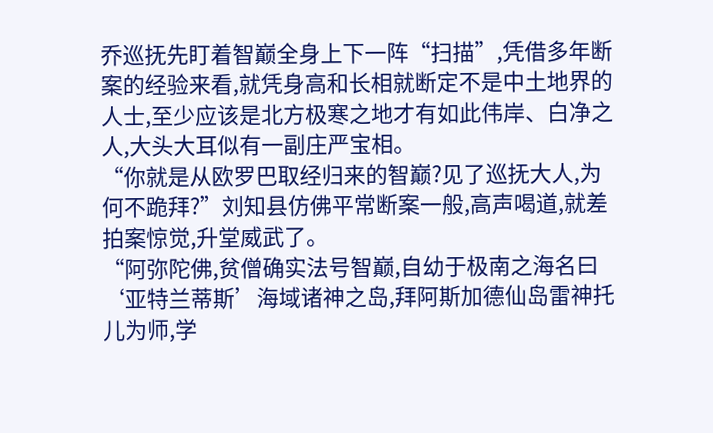乔巡抚先盯着智巅全身上下一阵“扫描”,凭借多年断案的经验来看,就凭身高和长相就断定不是中土地界的人士,至少应该是北方极寒之地才有如此伟岸、白净之人,大头大耳似有一副庄严宝相。
“你就是从欧罗巴取经归来的智巅?见了巡抚大人,为何不跪拜?”刘知县仿佛平常断案一般,高声喝道,就差拍案惊觉,升堂威武了。
“阿弥陀佛,贫僧确实法号智巅,自幼于极南之海名曰‘亚特兰蒂斯’海域诸神之岛,拜阿斯加德仙岛雷神托儿为师,学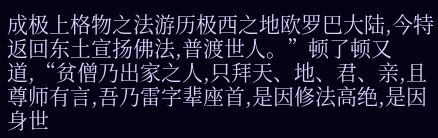成极上格物之法游历极西之地欧罗巴大陆,今特返回东土宣扬佛法,普渡世人。”顿了顿又道,“贫僧乃出家之人,只拜天、地、君、亲,且尊师有言,吾乃雷字辈座首,是因修法高绝,是因身世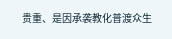贵重、是因承袭教化普渡众生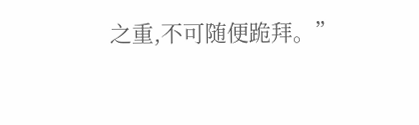之重,不可随便跪拜。”